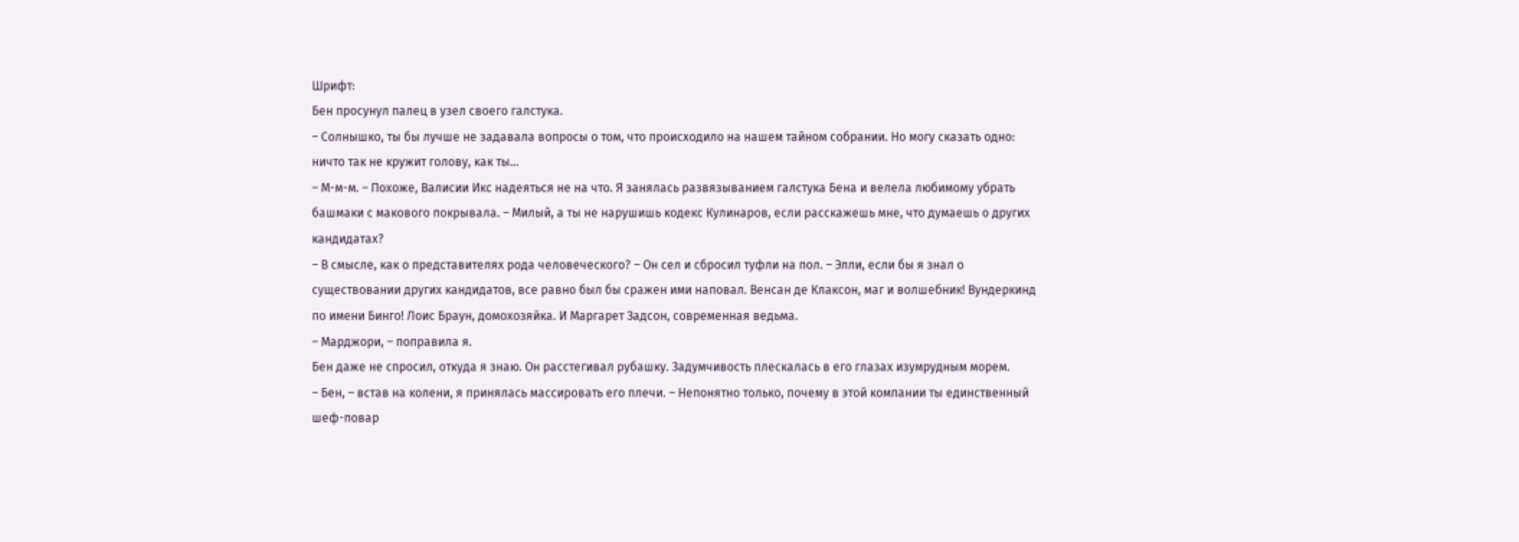Шрифт:
Бен просунул палец в узел своего галстука.
– Солнышко, ты бы лучше не задавала вопросы о том, что происходило на нашем тайном собрании. Но могу сказать одно: ничто так не кружит голову, как ты…
– М-м-м. – Похоже, Валисии Икс надеяться не на что. Я занялась развязыванием галстука Бена и велела любимому убрать башмаки с макового покрывала. – Милый, а ты не нарушишь кодекс Кулинаров, если расскажешь мне, что думаешь о других кандидатах?
– В смысле, как о представителях рода человеческого? – Он сел и сбросил туфли на пол. – Элли, если бы я знал о существовании других кандидатов, все равно был бы сражен ими наповал. Венсан де Клаксон, маг и волшебник! Вундеркинд по имени Бинго! Лоис Браун, домохозяйка. И Маргарет Задсон, современная ведьма.
– Марджори, – поправила я.
Бен даже не спросил, откуда я знаю. Он расстегивал рубашку. Задумчивость плескалась в его глазах изумрудным морем.
– Бен, – встав на колени, я принялась массировать его плечи. – Непонятно только, почему в этой компании ты единственный шеф-повар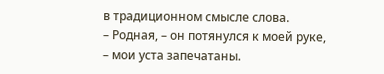в традиционном смысле слова.
– Родная, – он потянулся к моей руке, – мои уста запечатаны.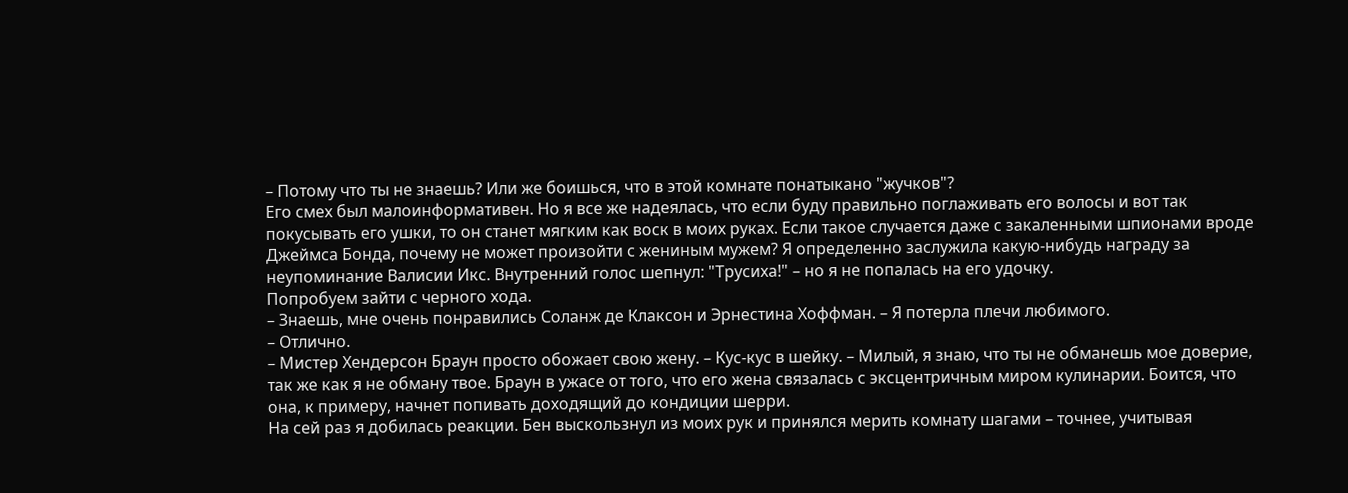– Потому что ты не знаешь? Или же боишься, что в этой комнате понатыкано "жучков"?
Его смех был малоинформативен. Но я все же надеялась, что если буду правильно поглаживать его волосы и вот так покусывать его ушки, то он станет мягким как воск в моих руках. Если такое случается даже с закаленными шпионами вроде Джеймса Бонда, почему не может произойти с жениным мужем? Я определенно заслужила какую-нибудь награду за неупоминание Валисии Икс. Внутренний голос шепнул: "Трусиха!" – но я не попалась на его удочку.
Попробуем зайти с черного хода.
– Знаешь, мне очень понравились Соланж де Клаксон и Эрнестина Хоффман. – Я потерла плечи любимого.
– Отлично.
– Мистер Хендерсон Браун просто обожает свою жену. – Кус-кус в шейку. – Милый, я знаю, что ты не обманешь мое доверие, так же как я не обману твое. Браун в ужасе от того, что его жена связалась с эксцентричным миром кулинарии. Боится, что она, к примеру, начнет попивать доходящий до кондиции шерри.
На сей раз я добилась реакции. Бен выскользнул из моих рук и принялся мерить комнату шагами – точнее, учитывая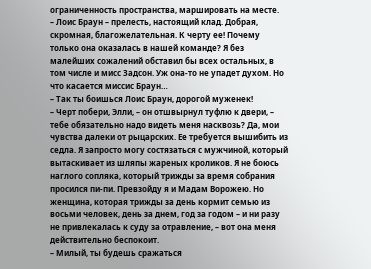ограниченность пространства, маршировать на месте.
– Лоис Браун – прелесть, настоящий клад. Добрая, скромная, благожелательная. К черту ее! Почему только она оказалась в нашей команде? Я без малейших сожалений обставил бы всех остальных, в том числе и мисс Задсон. Уж она-то не упадет духом. Но что касается миссис Браун…
– Так ты боишься Лоис Браун, дорогой муженек!
– Черт побери, Элли, – он отшвырнул туфлю к двери, – тебе обязательно надо видеть меня насквозь? Да, мои чувства далеки от рыцарских. Ее требуется вышибить из седла. Я запросто могу состязаться с мужчиной, который вытаскивает из шляпы жареных кроликов. Я не боюсь наглого сопляка, который трижды за время собрания просился пи-пи. Превзойду я и Мадам Ворожею. Но женщина, которая трижды за день кормит семью из восьми человек, день за днем, год за годом – и ни разу не привлекалась к суду за отравление, – вот она меня действительно беспокоит.
– Милый, ты будешь сражаться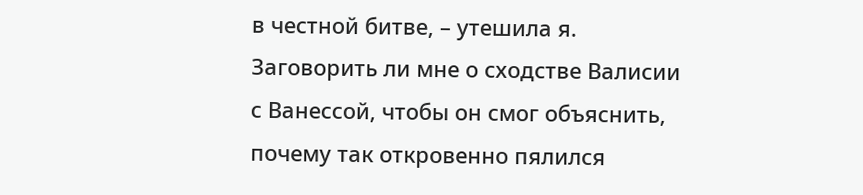в честной битве, – утешила я. Заговорить ли мне о сходстве Валисии с Ванессой, чтобы он смог объяснить, почему так откровенно пялился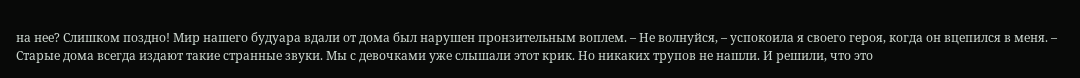на нее? Слишком поздно! Мир нашего будуара вдали от дома был нарушен пронзительным воплем. – Не волнуйся, – успокоила я своего героя, когда он вцепился в меня. – Старые дома всегда издают такие странные звуки. Мы с девочками уже слышали этот крик. Но никаких трупов не нашли. И решили, что это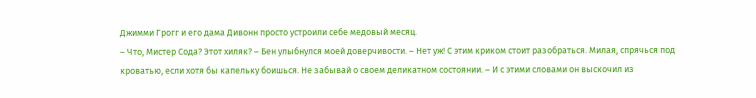Джимми Грогг и его дама Дивонн просто устроили себе медовый месяц.
– Что, Мистер Сода? Этот хиляк? – Бен улыбнулся моей доверчивости. – Нет уж! С этим криком стоит разобраться. Милая, спрячься под кроватью, если хотя бы капельку боишься. Не забывай о своем деликатном состоянии. – И с этими словами он выскочил из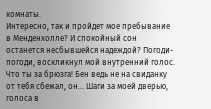комнаты.
Интересно, так и пройдет мое пребывание в Менденхолле? И спокойный сон останется несбывшейся надеждой? Погоди-погоди, воскликнул мой внутренний голос. Что ты за брюзга! Бен ведь не на свиданку от тебя сбежал, он… Шаги за моей дверью, голоса в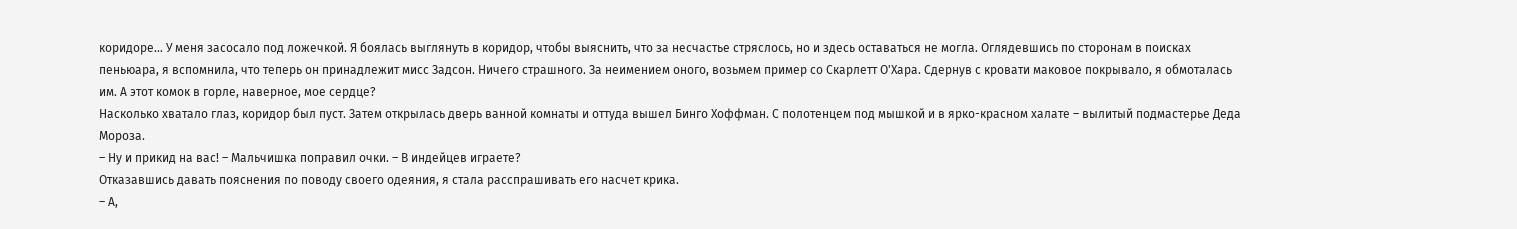коридоре… У меня засосало под ложечкой. Я боялась выглянуть в коридор, чтобы выяснить, что за несчастье стряслось, но и здесь оставаться не могла. Оглядевшись по сторонам в поисках пеньюара, я вспомнила, что теперь он принадлежит мисс Задсон. Ничего страшного. За неимением оного, возьмем пример со Скарлетт О'Хара. Сдернув с кровати маковое покрывало, я обмоталась им. А этот комок в горле, наверное, мое сердце?
Насколько хватало глаз, коридор был пуст. Затем открылась дверь ванной комнаты и оттуда вышел Бинго Хоффман. С полотенцем под мышкой и в ярко-красном халате – вылитый подмастерье Деда Мороза.
– Ну и прикид на вас! – Мальчишка поправил очки. – В индейцев играете?
Отказавшись давать пояснения по поводу своего одеяния, я стала расспрашивать его насчет крика.
– А,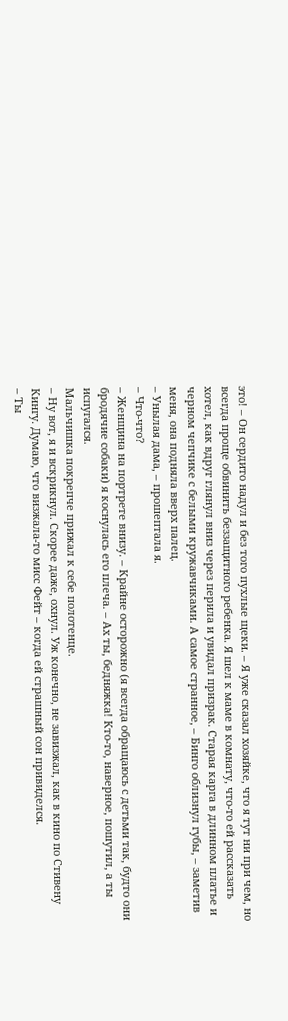это! – Он сердито надул и без того пухлые щеки. – Я уже сказал хозяйке, что я тут ни при чем, но всегда проще обвинить беззащитного ребенка. Я шел к маме в комнату, что-то ей рассказать хотел, как вдруг глянул вниз через перила и увидал призрак. Старая карга в длинном платье и черном чепчике с белыми кружавчиками. А самое странное, – Бинго облизнул губы, – заметив меня, она подняла вверх палец.
– Унылая дама, – прошептала я.
– Что-что?
– Женщина на портрете внизу. – Крайне осторожно (я всегда обращаюсь с детьми так, будто они бродячие собаки) я коснулась его плеча. – Ах ты, бедняжка! Кто-то, наверное, пошутил, а ты испугался.
Мальчишка покрепче прижал к себе полотенце.
– Ну вот, я и вскрикнул. Скорее даже, охнул. Уж конечно, не завизжал, как в кино по Стивену Кингу. Думаю, что визжала-то мисс Фейт – когда ей страшный сон привиделся.
– Ты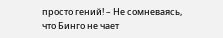просто гений! – Не сомневаясь, что Бинго не чает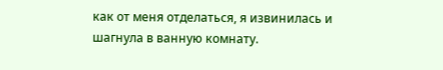как от меня отделаться, я извинилась и шагнула в ванную комнату.